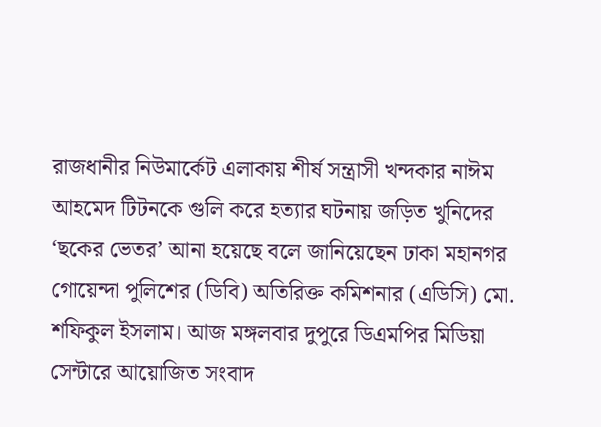রাজধানীর নিউমার্কেট এলাকায় শীর্ষ সন্ত্রাসী খন্দকার নাঈম আহমেদ টিটনকে গুলি করে হত্যার ঘটনায় জড়িত খুনিদের ‘ছকের ভেতর’ আনা হয়েছে বলে জানিয়েছেন ঢাকা মহানগর গোয়েন্দা পুলিশের (ডিবি) অতিরিক্ত কমিশনার (এডিসি) মো. শফিকুল ইসলাম। আজ মঙ্গলবার দুপুরে ডিএমপির মিডিয়া সেন্টারে আয়োজিত সংবাদ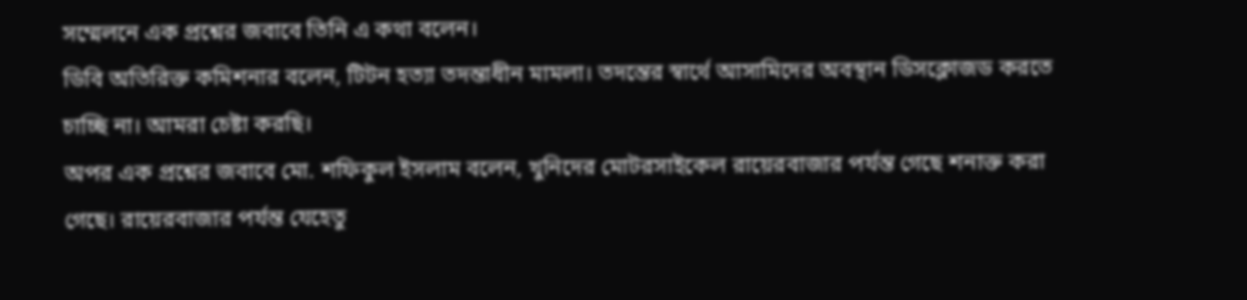সম্মেলনে এক প্রশ্নের জবাবে তিনি এ কথা বলেন।
ডিবি অতিরিক্ত কমিশনার বলেন, টিটন হত্যা তদন্তাধীন মামলা। তদন্তের স্বার্থে আসামিদের অবস্থান ডিসক্লোজড করতে চাচ্ছি না। আমরা চেষ্টা করছি।
অপর এক প্রশ্নের জবাবে মো. শফিকুল ইসলাম বলেন, খুনিদের মোটরসাইকেল রায়েরবাজার পর্যন্ত গেছে শনাক্ত করা গেছে। রায়েরবাজার পর্যন্ত যেহেতু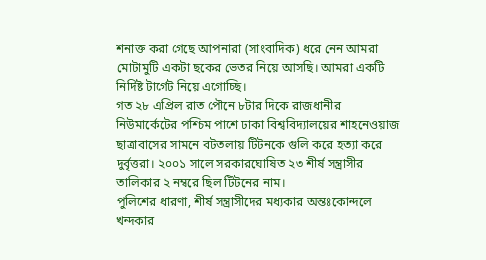শনাক্ত করা গেছে আপনারা (সাংবাদিক) ধরে নেন আমরা মোটামুটি একটা ছকের ভেতর নিয়ে আসছি। আমরা একটি নির্দিষ্ট টার্গেট নিয়ে এগোচ্ছি।
গত ২৮ এপ্রিল রাত পৌনে ৮টার দিকে রাজধানীর নিউমার্কেটের পশ্চিম পাশে ঢাকা বিশ্ববিদ্যালয়ের শাহনেওয়াজ ছাত্রাবাসের সামনে বটতলায় টিটনকে গুলি করে হত্যা করে দুর্বৃত্তরা। ২০০১ সালে সরকারঘোষিত ২৩ শীর্ষ সন্ত্রাসীর তালিকার ২ নম্বরে ছিল টিটনের নাম।
পুলিশের ধারণা, শীর্ষ সন্ত্রাসীদের মধ্যকার অন্তঃকোন্দলে খন্দকার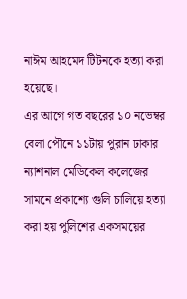নাঈম আহমেদ টিটনকে হত্যা করা হয়েছে।
এর আগে গত বছরের ১০ নভেম্বর বেলা পৌনে ১১টায় পুরান ঢাকার ন্যাশনাল মেডিকেল কলেজের সামনে প্রকাশ্যে গুলি চালিয়ে হত্যা করা হয় পুলিশের একসময়ের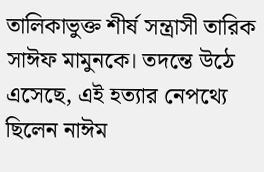তালিকাভুক্ত শীর্ষ সন্ত্রাসী তারিক সাঈফ মামুনকে। তদন্তে উঠে এসেছে, এই হত্যার নেপথ্যে ছিলেন নাঈম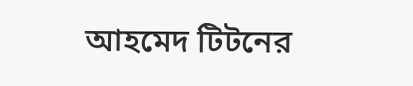আহমেদ টিটনের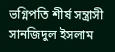ভগ্নিপতি শীর্ষ সন্ত্রাসী সানজিদুল ইসলাম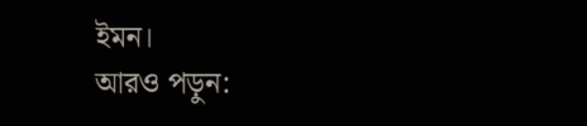ইমন।
আরও পড়ুন: